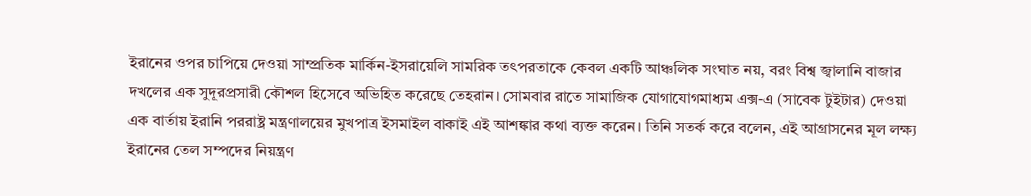ইরানের ওপর চাপিয়ে দেওয়া সাম্প্রতিক মার্কিন-ইসরায়েলি সামরিক তৎপরতাকে কেবল একটি আঞ্চলিক সংঘাত নয়, বরং বিশ্ব জ্বালানি বাজার দখলের এক সুদূরপ্রসারী কৌশল হিসেবে অভিহিত করেছে তেহরান। সোমবার রাতে সামাজিক যোগাযোগমাধ্যম এক্স-এ (সাবেক টুইটার) দেওয়া এক বার্তায় ইরানি পররাষ্ট্র মন্ত্রণালয়ের মুখপাত্র ইসমাইল বাকাই এই আশঙ্কার কথা ব্যক্ত করেন। তিনি সতর্ক করে বলেন, এই আগ্রাসনের মূল লক্ষ্য ইরানের তেল সম্পদের নিয়ন্ত্রণ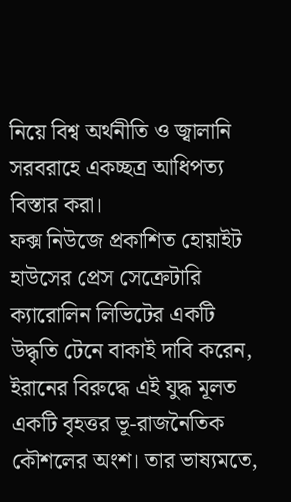নিয়ে বিশ্ব অর্থনীতি ও জ্বালানি সরবরাহে একচ্ছত্র আধিপত্য বিস্তার করা।
ফক্স নিউজে প্রকাশিত হোয়াইট হাউসের প্রেস সেক্রেটারি ক্যারোলিন লিভিটের একটি উদ্ধৃতি টেনে বাকাই দাবি করেন, ইরানের বিরুদ্ধে এই যুদ্ধ মূলত একটি বৃহত্তর ভূ-রাজনৈতিক কৌশলের অংশ। তার ভাষ্যমতে,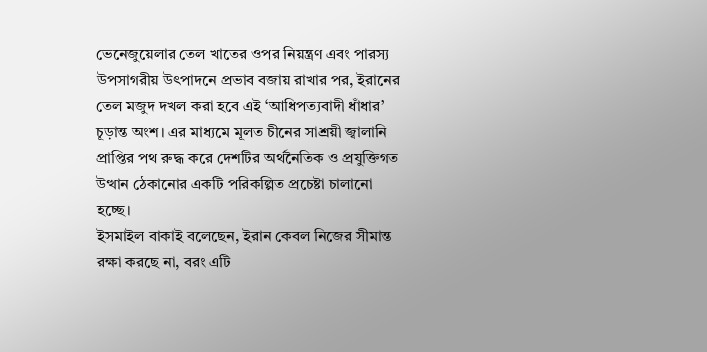ভেনেজুয়েলার তেল খাতের ওপর নিয়ন্ত্রণ এবং পারস্য উপসাগরীয় উৎপাদনে প্রভাব বজায় রাখার পর, ইরানের তেল মজুদ দখল করা হবে এই ‘আধিপত্যবাদী ধাঁধার’ চূড়ান্ত অংশ। এর মাধ্যমে মূলত চীনের সাশ্রয়ী জ্বালানি প্রাপ্তির পথ রুদ্ধ করে দেশটির অর্থনৈতিক ও প্রযুক্তিগত উত্থান ঠেকানোর একটি পরিকল্পিত প্রচেষ্টা চালানো হচ্ছে।
ইসমাইল বাকাই বলেছেন, ইরান কেবল নিজের সীমান্ত রক্ষা করছে না, বরং এটি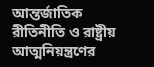আন্তর্জাতিক রীতিনীতি ও রাষ্ট্রীয় আত্মনিয়ন্ত্রণের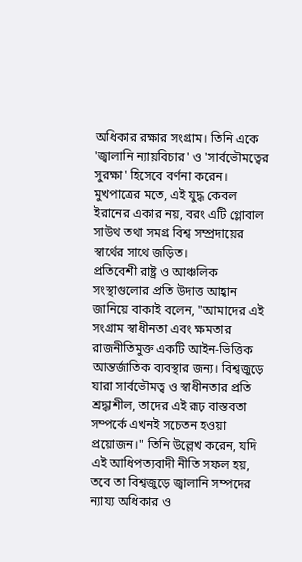অধিকার রক্ষার সংগ্রাম। তিনি একে 'জ্বালানি ন্যায়বিচার' ও 'সার্বভৌমত্বের সুরক্ষা' হিসেবে বর্ণনা করেন। মুখপাত্রের মতে, এই যুদ্ধ কেবল ইরানের একার নয়, বরং এটি গ্লোবাল সাউথ তথা সমগ্র বিশ্ব সম্প্রদায়ের স্বার্থের সাথে জড়িত।
প্রতিবেশী রাষ্ট্র ও আঞ্চলিক সংস্থাগুলোর প্রতি উদাত্ত আহ্বান জানিয়ে বাকাই বলেন, "আমাদের এই সংগ্রাম স্বাধীনতা এবং ক্ষমতার রাজনীতিমুক্ত একটি আইন-ভিত্তিক আন্তর্জাতিক ব্যবস্থার জন্য। বিশ্বজুড়ে যারা সার্বভৌমত্ব ও স্বাধীনতার প্রতি শ্রদ্ধাশীল, তাদের এই রূঢ় বাস্তবতা সম্পর্কে এখনই সচেতন হওয়া প্রয়োজন।" তিনি উল্লেখ করেন, যদি এই আধিপত্যবাদী নীতি সফল হয়, তবে তা বিশ্বজুড়ে জ্বালানি সম্পদের ন্যায্য অধিকার ও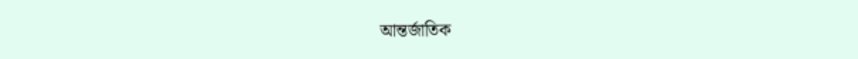আন্তর্জাতিক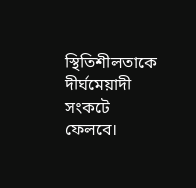স্থিতিশীলতাকে দীর্ঘমেয়াদী সংকটে ফেলবে।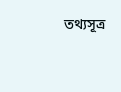তথ্যসূত্র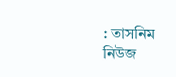: তাসনিম নিউজ